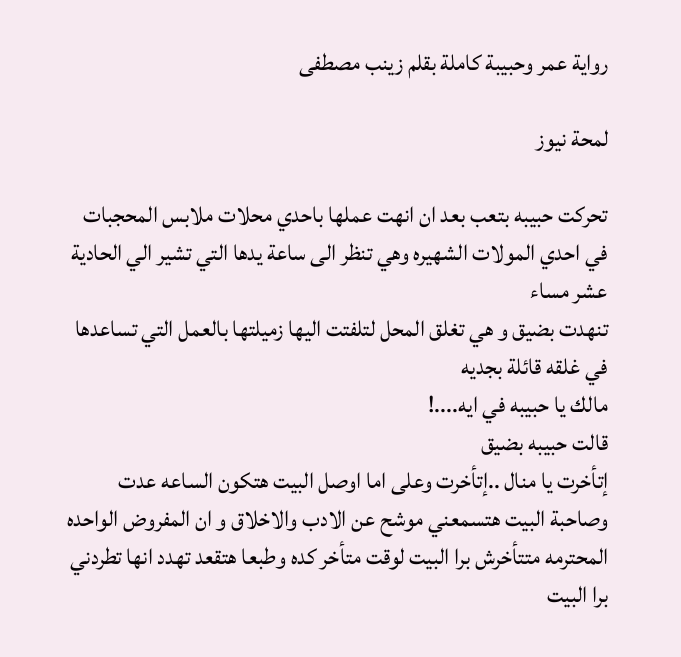رواية عمر وحبيبة كاملة بقلم زينب مصطفى

لمحة نيوز

تحركت حبيبه بتعب بعد ان انهت عملها باحدي محلات ملابس المحجبات في احدي المولات الشهيره وهي تنظر الى ساعة يدها التي تشير الي الحادية عشر مساء
تنهدت بضيق و هي تغلق المحل لتلفتت اليها زميلتها بالعمل التي تساعدها في غلقه قائلة بجديه
مالك يا حبيبه في ايه....!
قالت حبيبه بضيق
إتأخرت يا منال ..إتأخرت وعلى اما اوصل البيت هتكون الساعه عدت وصاحبة البيت هتسمعني موشح عن الادب والاخلاق و ان المفروض الواحده المحترمه متتأخرش برا البيت لوقت متأخر كده وطبعا هتقعد تهدد انها تطردني برا البيت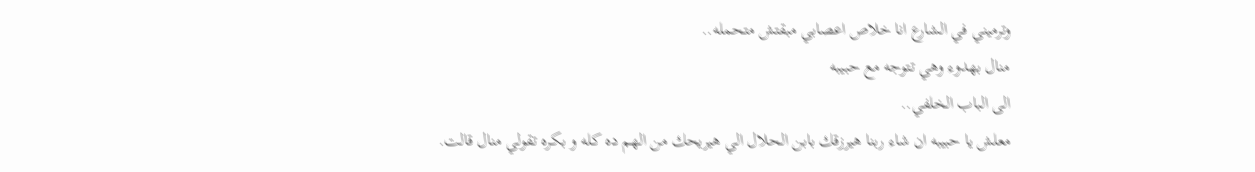وترميني في الشارع انا خلاص اعصابي مبقتش متحمله..
منال بهدوء وهي تتوجه مع حبيبه
الى الباب الخلفي..
معلش يا حبيبه ان شاء ربنا هيرزقك بابن الحلال الي هيريحك من الهم ده كله و بكره تقولي منال قالت.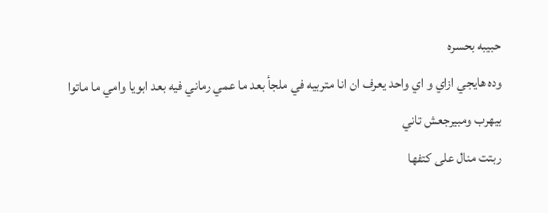حبيبه بحسره
وده هايجي ازاي و اي واحد يعرف ان انا متربيه في ملجأ بعد ما عمي رماني فيه بعد ابويا وامي ما ماتوا بيهرب ومبيرجعش تاني
ربتت منال على كتفها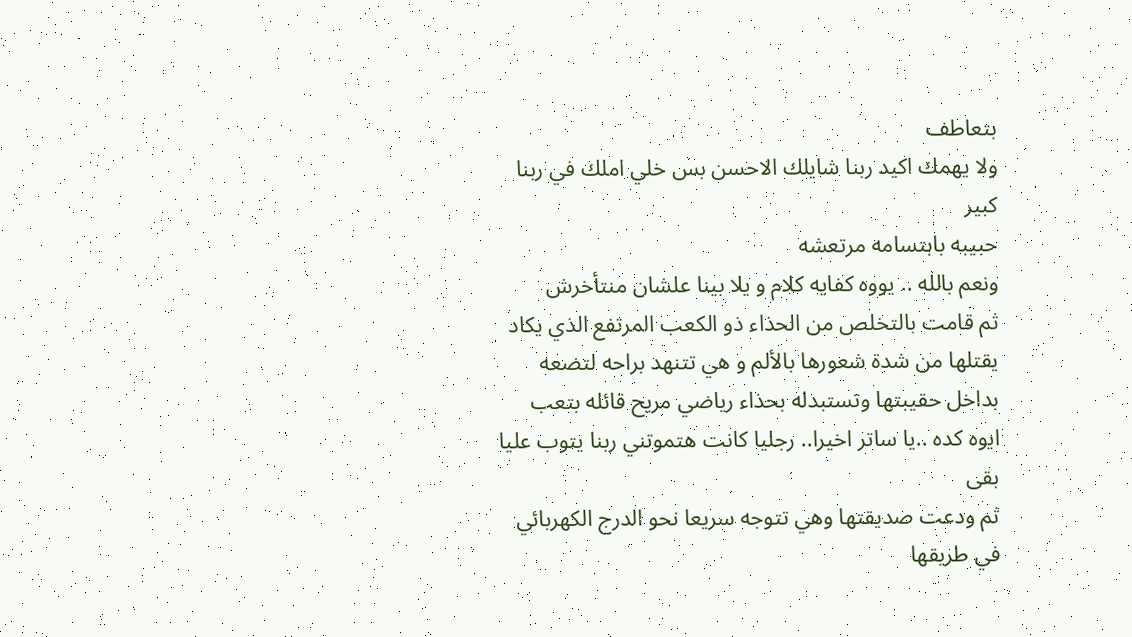بتعاطف
ولا يهمك اكيد ربنا شايلك الاحسن بس خلي املك في ربنا كبير
حبيبه بابتسامه مرتعشه
ونعم بالله .. يووه كفايه كلام و يلا بينا علشان منتأخرش
ثم قامت بالتخلص من الحذاء ذو الكعب المرتفع الذي يكاد يقتلها من شدة شعورها بالألم و هي تتنهد براحه لتضعه بداخل حقيبتها وتستبدله بحذاء رياضي مريح قائله بتعب
ايوه كده ..يا ساتر اخيرا.. رجليا كانت هتموتني ربنا يتوب عليا بقى
ثم ودعت صديقتها وهي تتوجه سريعا نحو الدرج الكهربائي في طريقها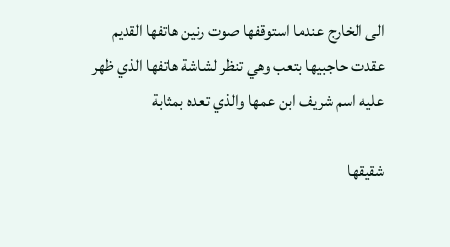الى الخارج عندما استوقفها صوت رنين هاتفها القديم
عقدت حاجبيها بتعب وهي تنظر لشاشة هاتفها الذي ظهر عليه اسم شريف ابن عمها والذي تعده بمثابة

شقيقها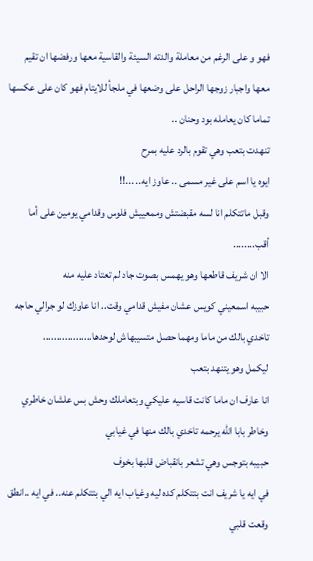فهو و على الرغم من معاملة والدته السيئة والقاسية معها ورفضها ان تقيم معها واجبار زوجها الراحل على وضعها في ملجأ للايتام فهو كان على عكسها تماما كان يعامله بود وحنان ..
تنهدت بتعب وهي تقوم بالرد عليه بمرح
ايوه يا اسم على غير مسمى .. عاوز ايه.. ...!!
وقبل ماتتكلم انا لسه مقبضتش وممعييش فلوس وقدامي يومين على أما أقب........
الا ان شريف قاطعها وهو يهمس بصوت جاد لم تعتاد عليه منه
حبيبه اسمعيني كويس عشان مفيش قدامي وقت.. انا عاوزك لو جرالي حاجه تاخدي بالك من ماما ومهما حصل متسيبهاش لوحدها..................
ليكمل وهو يتنهد بتعب
انا عارف ان ماما كانت قاسيه عليكي وبتعاملك وحش بس علشان خاطري وخاطر بابا الله يرحمه تاخدي بالك منها في غيابي
حبيبه بتوجس وهي تشعر بانقباض قلبها بخوف
في ايه يا شريف انت بتتكلم كده ليه وغياب ايه الي بتتكلم عنه.. في ايه ..انطق وقعت قلبي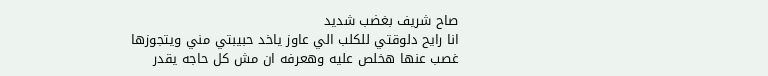صاح شريف بغضب شديد
انا رايح دلوقتي للكلب الي عاوز ياخد حبيبتي مني ويتجوزها غصب عنها هخلص عليه وهعرفه ان مش كل حاجه يقدر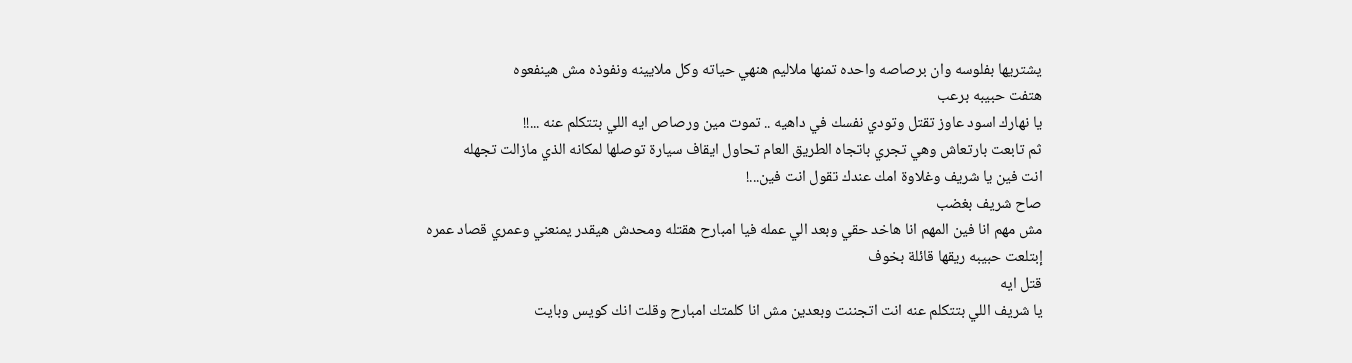يشتريها بفلوسه وان برصاصه واحده تمنها ملاليم هنهي حياته وكل ملايينه ونفوذه مش هينفعوه
هتفت حبيبه برعب
يا نهارك اسود عاوز تقتل وتودي نفسك في داهيه .. تموت مين ورصاص ايه اللي بتتكلم عنه ...!!
ثم تابعت بارتعاش وهي تجري باتجاه الطريق العام تحاول ايقاف سيارة توصلها لمكانه الذي مازالت تجهله
انت فين يا شريف وغلاوة امك عندك تقول انت فين...!
صاح شريف بغضب
مش مهم انا فين المهم انا هاخد حقي وبعد الي عمله فيا امبارح هقتله ومحدش هيقدر يمنعني وعمري قصاد عمره
إبتلعت حبيبه ريقها قائلة بخوف
قتل ايه
يا شريف اللي بتتكلم عنه انت اتجننت وبعدين مش انا كلمتك امبارح وقلت انك كويس وبايت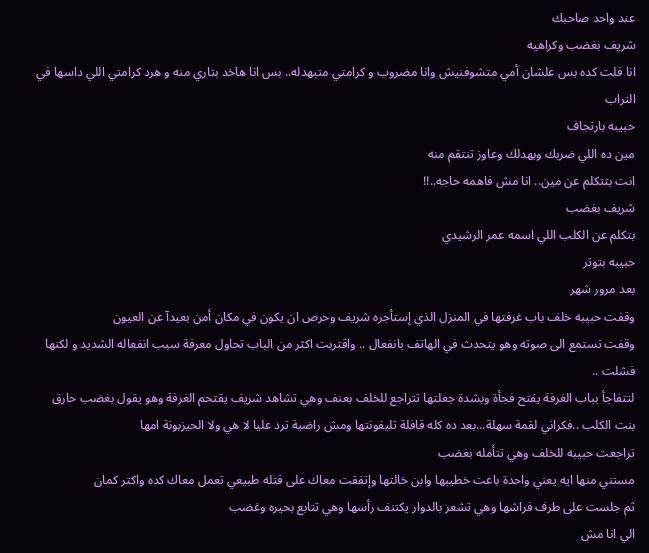عند واحد صاحبك
شريف بغضب وكراهيه
انا قلت كده بس علشان أمي متشوفنيش وانا مضروب و كرامتي متبهدله.. بس انا هاخد بتاري منه و هرد كرامتي اللي داسها في التراب
حبيبه بارتجاف
مين ده اللي ضربك وبهدلك وعاوز تنتقم منه
انت بتتكلم عن مين.. انا مش فاهمه حاجه..!!
شريف بغضب
بتكلم عن الكلب اللي اسمه عمر الرشيدي
حبيبه بتوتر
بعد مرور شهر
وقفت حبيبه خلف باب غرفتها في المنزل الذي إستأجره شريف وحرص ان يكون في مكان أمن بعيدآ عن العيون
وقفت تستمع الى صوته وهو يتحدث في الهاتف بانفعال .. واقتربت اكثر من الباب تحاول معرفة سبب انفعاله الشديد و لكنها فشلت ..
لتتفاجأ بباب الغرفة يفتح فجأة وبشدة جعلتها تتراجع للخلف بعنف وهي تشاهد شريف يقتحم الغرفة وهو يقول بغضب حارق
بنت الكلب ..فكراني لقمة سهلة...بعد ده كله قافلة تليفونتها ومش راضية ترد عليا لا هي ولا الحيزبونة امها
تراجعت حبيبه للخلف وهي تتأمله بغضب
مستني منها ايه يعني واحدة باعت خطيبها وابن خالتها وإتفقت معاك على قتله طبيعي تعمل معاك كده واكتر كمان
ثم جلست على طرف فراشها وهي تشعر بالدوار يكتنف رأسها وهي تتابع بحيره وغضب
الي انا مش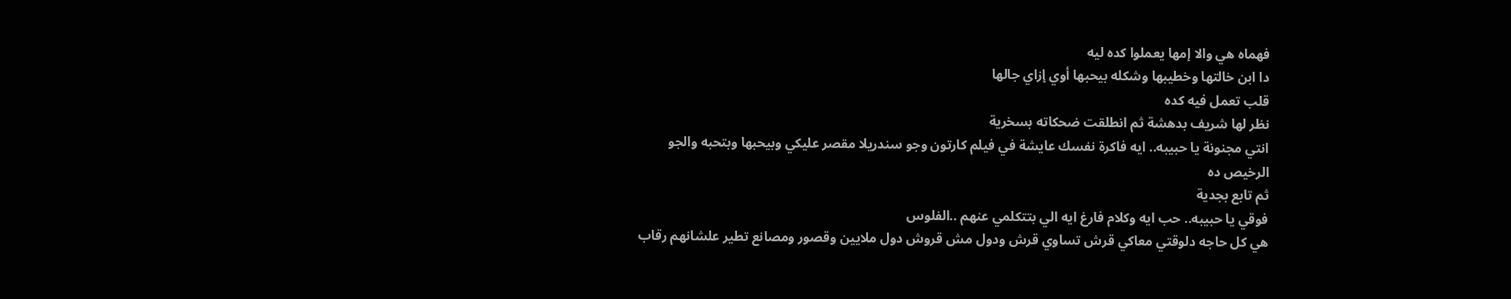فهماه هي والا إمها يعملوا كده ليه
دا ابن خالتها وخطيبها وشكله بيحبها أوي إزاي جالها
قلب تعمل فيه كده
نظر لها شريف بدهشة ثم انطلقت ضحكاته بسخرية
انتي مجنونة يا حبيبه.. ايه فاكرة نفسك عايشة في فيلم كارتون وجو سندريلا مقصر عليكي وبيحبها وبتحبه والجو الرخيص ده
ثم تابع بجدية
فوقي يا حبيبه.. حب ايه وكلام فارغ ايه الي بتتكلمي عنهم ..الفلوس
هي كل حاجه دلوقتي معاكي قرش تساوي قرش ودول مش قروش دول ملايين وقصور ومصانع تطير علشانهم رقاب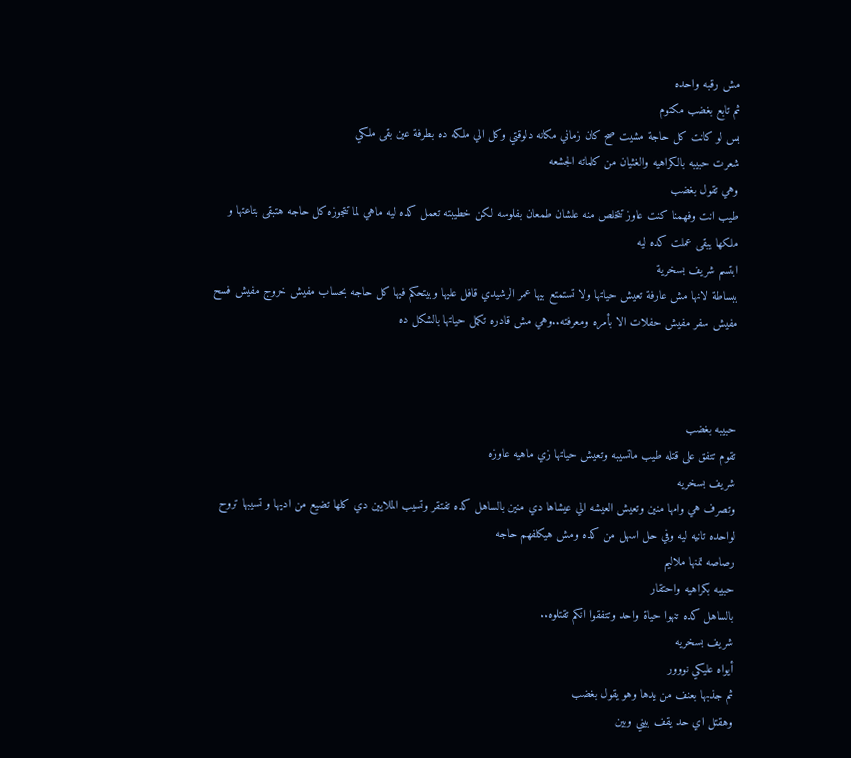مش رقبه واحده
ثم تابع بغضب مكتوم
بس لو كانت كل حاجة مشيت صح كان زماني مكانه دلوقتي وكل الي ملكه ده بطرفة عين بقى ملكي
شعرت حبيبه بالكراهيه والغثيان من كلماته الجشعه
وهي تقول بغضب
طيب انت وفهمنا كنت عاوز تتخلص منه علشان طمعان بفلوسه لكن خطيبته تعمل كده ليه ماهي لما تتجوزه كل حاجه هتبقى بتاعتها و ملكها يبقى عملت كده ليه
ابتسم شريف بسخرية
ببساطة لانها مش عارفة تعيش حياتها ولا تستمتع بيها عمر الرشيدي قافل عليها وبيتحكم فيها كل حاجه بحساب مفيش خروج مفيش فسح مفيش سفر مفيش حفلات الا بأمره ومعرفته..وهي مش قادره تكمل حياتها بالشكل ده



حبيبه بغضب
تقوم تتفق على قتله طيب ماتسيبه وتعيش حياتها زي ماهيه عاوزه
شريف بسخريه
وتصرف هي وامها منين وتعيش العيشه الي عيشاها دي منين بالساهل كده تفتقر وتسيب الملايين دي كلها تضيع من اديها و تسيبها تروح لواحده تانيه ليه وفي حل اسهل من كده ومش هيكلفهم حاجه
رصاصه تمنها ملاليم
حبيبه بكراهيه واحتقار
بالساهل كده تنهوا حياة واحد وتتفقوا انكم تقتلوه..
شريف بسخريه
أيواه عليكي نووور
ثم جذبها بعنف من يدها وهو يقول بغضب
وهقتل اي حد يقف بيني وبين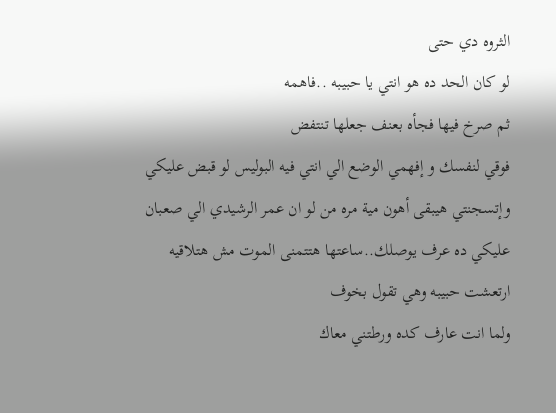الثروه دي حتى
لو كان الحد ده هو انتي يا حبيبه ..فاهمه
ثم صرخ فيها فجأه بعنف جعلها تنتفض
فوقي لنفسك و إفهمي الوضع الي انتي فيه البوليس لو قبض عليكي وإتسجنتي هيبقى أهون مية مره من لو ان عمر الرشيدي الي صعبان عليكي ده عرف يوصلك..ساعتها هتتمنى الموت مش هتلاقيه
ارتعشت حبيبه وهي تقول بخوف
ولما انت عارف كده ورطتني معاك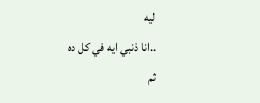ليه
..انا ذنبي ايه في كل ده
ثم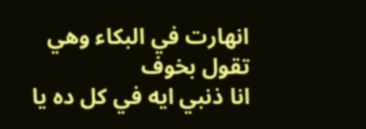انهارت في البكاء وهي تقول بخوف
انا ذنبي ايه في كل ده يا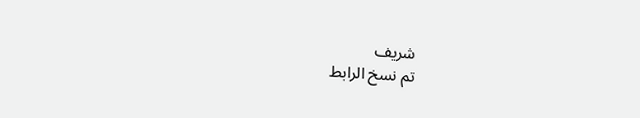شريف
تم نسخ الرابط